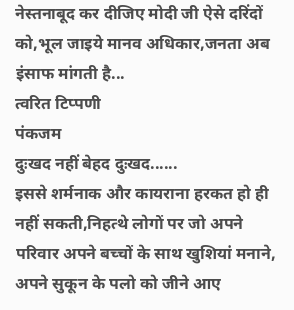नेस्तनाबूद कर दीजिए मोदी जी ऐसे दरिंदों को,भूल जाइये मानव अधिकार,जनता अब इंसाफ मांगती है...
त्वरित टिप्पणी
पंकजम
दुःखद नहीं बेहद दुःखद......
इससे शर्मनाक और कायराना हरकत हो ही नहीं सकती,निहत्थे लोगों पर जो अपने परिवार अपने बच्चों के साथ खुशियां मनाने, अपने सुकून के पलो को जीने आए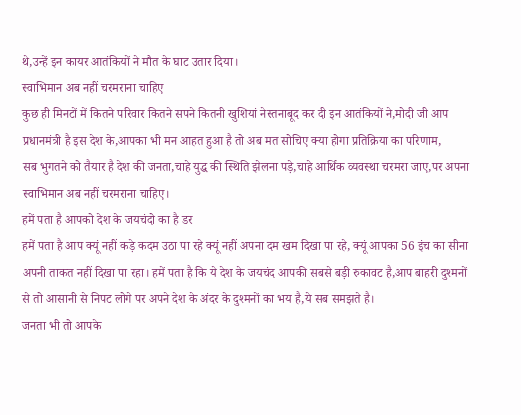थे,उन्हें इन कायर आतंकियों ने मौत के घाट उतार दिया।
स्वाभिमान अब नहीं चरमराना चाहिए
कुछ ही मिनटों में कितने परिवार कितने सपने कितनी खुशियां नेस्तनाबूद कर दी इन आतंकियों ने,मोदी जी आप प्रधानमंत्री है इस देश के,आपका भी मन आहत हुआ है तो अब मत सोचिए क्या होगा प्रतिक्रिया का परिणाम,
सब भुगतने को तैयार है देश की जनता,चाहे युद्ध की स्थिति झेलना पड़े,चाहे आर्थिक व्यवस्था चरमरा जाए,पर अपना स्वाभिमान अब नहीं चरमराना चाहिए।
हमें पता है आपको देश के जयचंदो का है डर
हमें पता है आप क्यूं नहीं कड़े कदम उठा पा रहे क्यूं नहीं अपना दम खम दिखा पा रहे, क्यूं आपका 56 इंच का सीना अपनी ताकत नहीं दिखा पा रहा। हमें पता है कि ये देश के जयचंद आपकी सबसे बड़ी रुकावट है,आप बाहरी दुश्मनों से तो आसानी से निपट लोगे पर अपने देश के अंदर के दुश्मनों का भय है,ये सब समझते है।
जनता भी तो आपके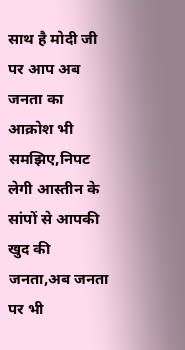साथ है मोदी जी
पर आप अब जनता का आक्रोश भी समझिए,निपट लेगी आस्तीन के सांपों से आपकी खुद की जनता,अब जनता पर भी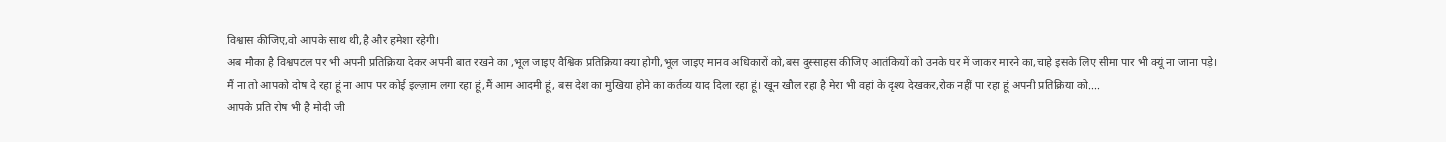विश्वास कीजिए,वो आपके साथ थी,है और हमेशा रहेगी।
अब मौका है विश्वपटल पर भी अपनी प्रतिक्रिया देकर अपनी बात रखने का ,भूल जाइए वैश्विक प्रतिक्रिया क्या होगी,भूल जाइए मानव अधिकारों को,बस दुस्साहस कीजिए आतंकियों को उनके घर में जाकर मारने का,चाहे इसके लिए सीमा पार भी क्यूं ना जाना पड़े।
मैं ना तो आपको दोष दे रहा हूं ना आप पर कोई इल्ज़ाम लगा रहा हूं,मैं आम आदमी हूं, बस देश का मुखिया होने का कर्तव्य याद दिला रहा हूं। खून खौल रहा है मेरा भी वहां के दृश्य देखकर,रोक नहीं पा रहा हूं अपनी प्रतिक्रिया को....
आपके प्रति रोष भी है मोदी जी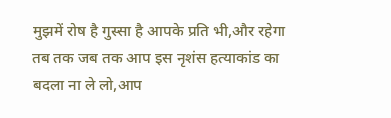मुझमें रोष है गुस्सा है आपके प्रति भी,और रहेगा तब तक जब तक आप इस नृशंस हत्याकांड का बदला ना ले लो,आप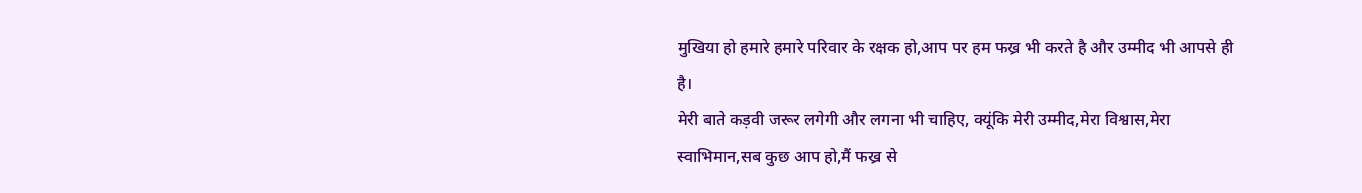मुखिया हो हमारे हमारे परिवार के रक्षक हो,आप पर हम फख्र भी करते है और उम्मीद भी आपसे ही है।
मेरी बाते कड़वी जरूर लगेगी और लगना भी चाहिए, क्यूंकि मेरी उम्मीद,मेरा विश्वास,मेरा स्वाभिमान,सब कुछ आप हो,मैं फख्र से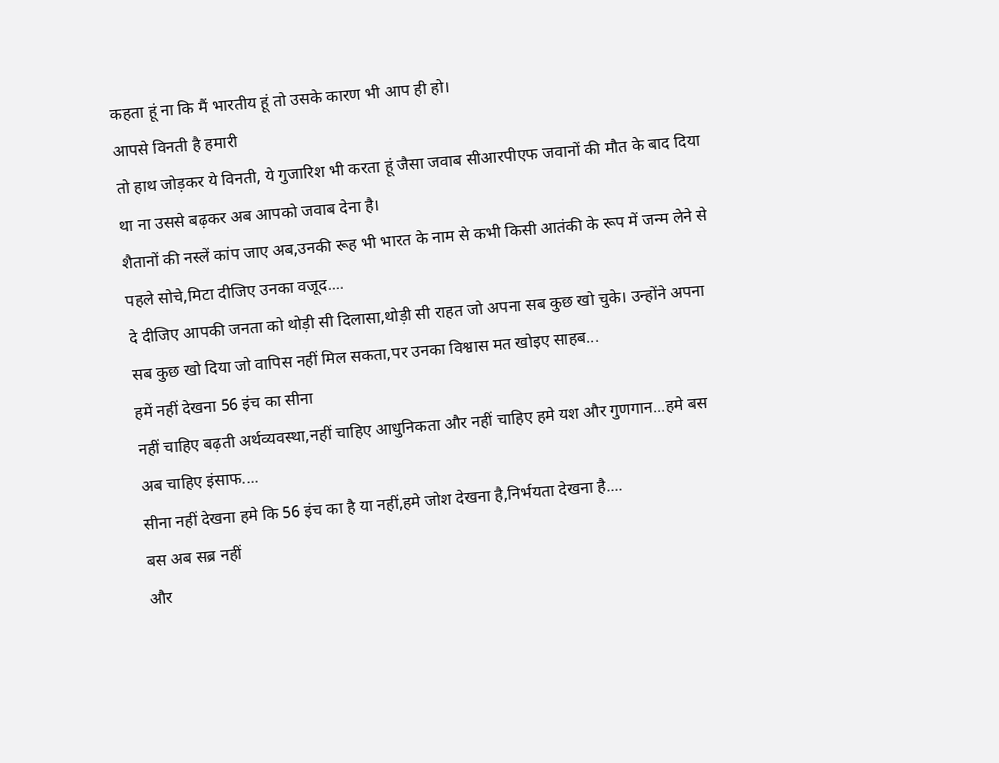कहता हूं ना कि मैं भारतीय हूं तो उसके कारण भी आप ही हो।
आपसे विनती है हमारी
तो हाथ जोड़कर ये विनती, ये गुजारिश भी करता हूं जैसा जवाब सीआरपीएफ जवानों की मौत के बाद दिया था ना उससे बढ़कर अब आपको जवाब देना है।
शैतानों की नस्लें कांप जाए अब,उनकी रूह भी भारत के नाम से कभी किसी आतंकी के रूप में जन्म लेने से पहले सोचे,मिटा दीजिए उनका वजूद....
दे दीजिए आपकी जनता को थोड़ी सी दिलासा,थोड़ी सी राहत जो अपना सब कुछ खो चुके। उन्होंने अपना सब कुछ खो दिया जो वापिस नहीं मिल सकता,पर उनका विश्वास मत खोइए साहब...
हमें नहीं देखना 56 इंच का सीना
नहीं चाहिए बढ़ती अर्थव्यवस्था,नहीं चाहिए आधुनिकता और नहीं चाहिए हमे यश और गुणगान...हमे बस अब चाहिए इंसाफ....
सीना नहीं देखना हमे कि 56 इंच का है या नहीं,हमे जोश देखना है,निर्भयता देखना है....
बस अब सब्र नहीं
और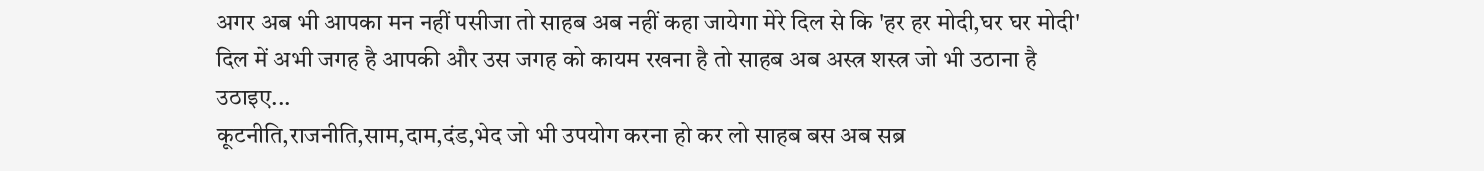अगर अब भी आपका मन नहीं पसीजा तो साहब अब नहीं कहा जायेगा मेरे दिल से कि 'हर हर मोदी,घर घर मोदी'
दिल में अभी जगह है आपकी और उस जगह को कायम रखना है तो साहब अब अस्त्र शस्त्र जो भी उठाना है उठाइए...
कूटनीति,राजनीति,साम,दाम,दंड,भेद जो भी उपयोग करना हो कर लो साहब बस अब सब्र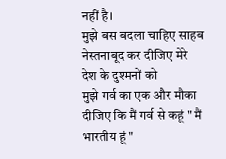नहीं है।
मुझे बस बदला चाहिए साहब
नेस्तनाबूद कर दीजिए मेरे देश के दुश्मनों को
मुझे गर्व का एक और मौका दीजिए कि मैं गर्व से कहूं " मैं भारतीय हूं "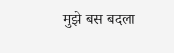मुझे बस बदला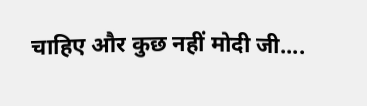चाहिए और कुछ नहीं मोदी जी....